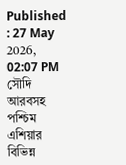Published : 27 May 2026, 02:07 PM
সৌদি আরবসহ পশ্চিম এশিয়ার বিভিন্ন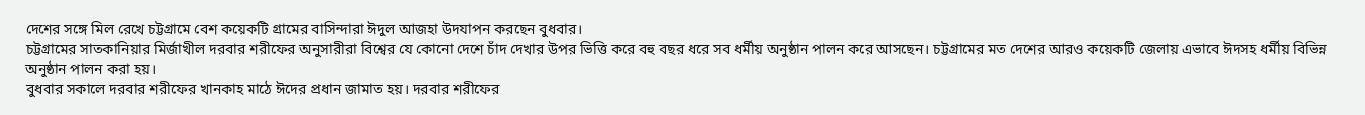দেশের সঙ্গে মিল রেখে চট্টগ্রামে বেশ কয়েকটি গ্রামের বাসিন্দারা ঈদুল আজহা উদযাপন করছেন বুধবার।
চট্টগ্রামের সাতকানিয়ার মির্জাখীল দরবার শরীফের অনুসারীরা বিশ্বের যে কোনো দেশে চাঁদ দেখার উপর ভিত্তি করে বহু বছর ধরে সব ধর্মীয় অনুষ্ঠান পালন করে আসছেন। চট্টগ্রামের মত দেশের আরও কয়েকটি জেলায় এভাবে ঈদসহ ধর্মীয় বিভিন্ন অনুষ্ঠান পালন করা হয়।
বুধবার সকালে দরবার শরীফের খানকাহ মাঠে ঈদের প্রধান জামাত হয়। দরবার শরীফের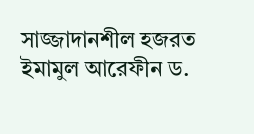সাজ্জাদানশীল হজরত ইমামুল আরেফীন ড.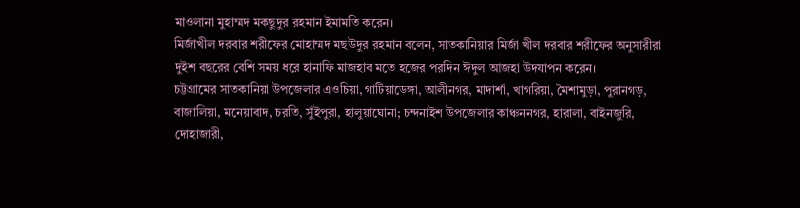মাওলানা মুহাম্মদ মকছুদুর রহমান ইমামতি করেন।
মির্জাখীল দরবার শরীফের মোহাম্মদ মছউদুর রহমান বলেন, সাতকানিয়ার মির্জা খীল দরবার শরীফের অনুসারীরা দুইশ বছরের বেশি সময় ধরে হানাফি মাজহাব মতে হজের পরদিন ঈদুল আজহা উদযাপন করেন।
চট্টগ্রামের সাতকানিয়া উপজেলার এওচিয়া, গাটিয়াডেঙ্গা, আলীনগর, মাদার্শা, খাগরিয়া, মৈশামুড়া, পুরানগড়, বাজালিয়া, মনেয়াবাদ, চরতি, সুঁইপুরা, হালুয়াঘোনা; চন্দনাইশ উপজেলার কাঞ্চননগর, হারালা, বাইনজুরি, দোহাজারী,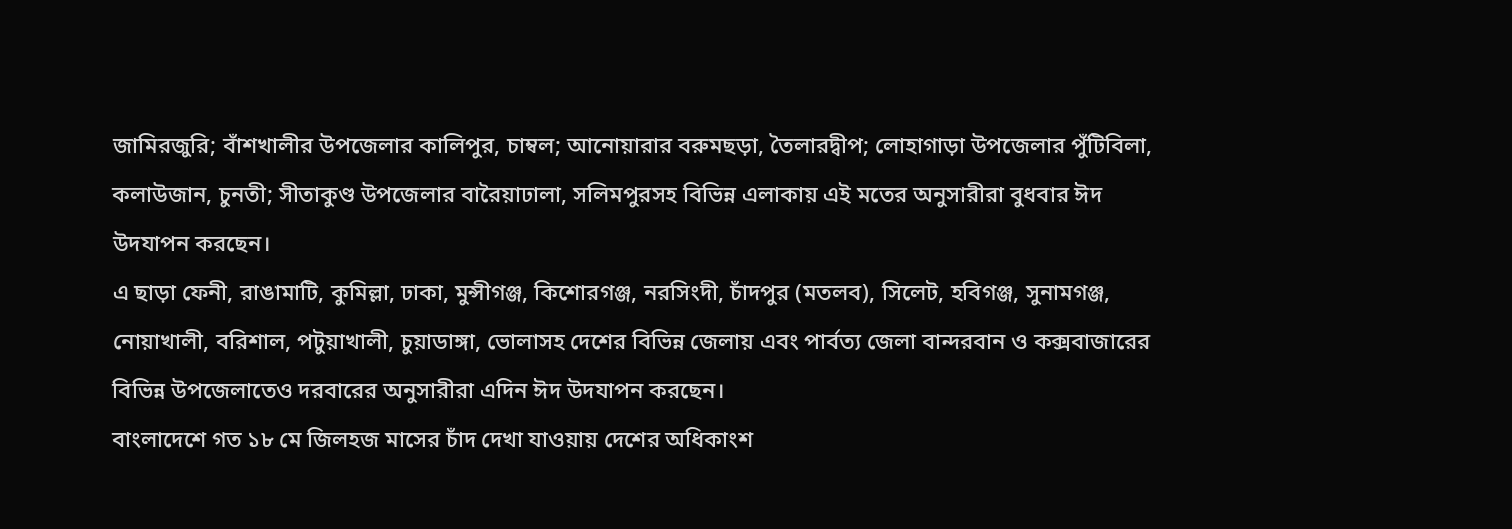জামিরজুরি; বাঁশখালীর উপজেলার কালিপুর, চাম্বল; আনোয়ারার বরুমছড়া, তৈলারদ্বীপ; লোহাগাড়া উপজেলার পুঁটিবিলা, কলাউজান, চুনতী; সীতাকুণ্ড উপজেলার বারৈয়াঢালা, সলিমপুরসহ বিভিন্ন এলাকায় এই মতের অনুসারীরা বুধবার ঈদ উদযাপন করছেন।
এ ছাড়া ফেনী, রাঙামাটি, কুমিল্লা, ঢাকা, মুন্সীগঞ্জ, কিশোরগঞ্জ, নরসিংদী, চাঁদপুর (মতলব), সিলেট, হবিগঞ্জ, সুনামগঞ্জ, নোয়াখালী, বরিশাল, পটুয়াখালী, চুয়াডাঙ্গা, ভোলাসহ দেশের বিভিন্ন জেলায় এবং পার্বত্য জেলা বান্দরবান ও কক্সবাজারের বিভিন্ন উপজেলাতেও দরবারের অনুসারীরা এদিন ঈদ উদযাপন করছেন।
বাংলাদেশে গত ১৮ মে জিলহজ মাসের চাঁদ দেখা যাওয়ায় দেশের অধিকাংশ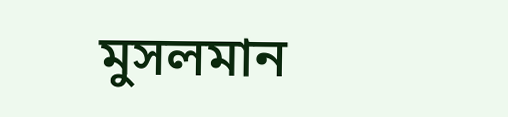মুসলমান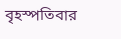বৃহস্পতিবার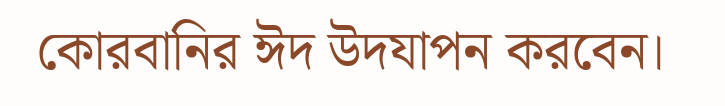কোরবানির ঈদ উদযাপন করবেন।